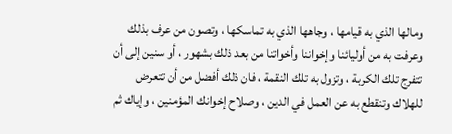ومالها الذي به قيامها ، وجاهها الذي به تماسكها ، وتصون من عرف بذلك
وعرفت به من أوليائنا وإخواننا وأخواتنا من بعد ذلك بشهور ، أو سنين إلى أن
تتفرج تلك الكربة ، وتزول به تلك النقمة ، فان ذلك أفضل من أن تتعرض
للهلاك وتنقطع به عن العمل في الدين ، وصلاح إخوانك المؤمنين ، وإياك ثم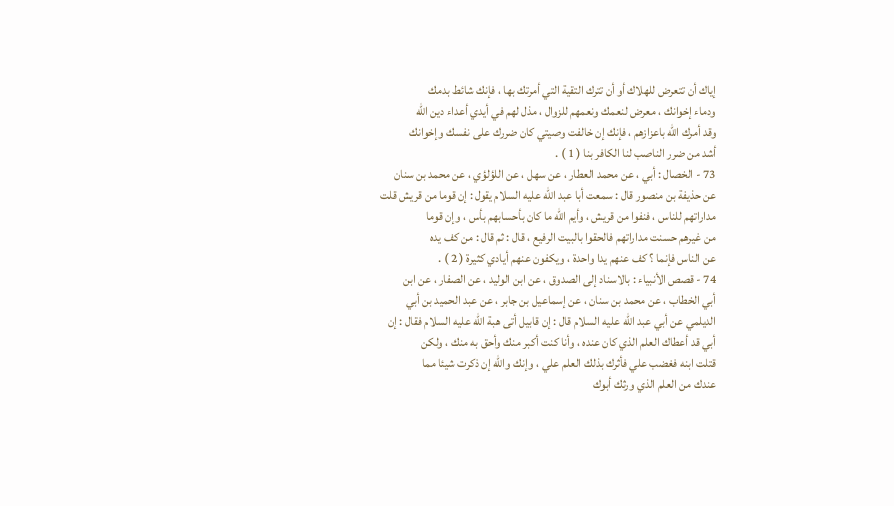إياك أن تتعرض للهلاك أو أن تترك التقية التي أمرتك بها ، فإنك شائط بدمك
ودماء إخوانك ، معرض لنعمك ونعمهم للزوال ، مذل لهم في أيدي أعداء دين الله
وقد أمرك الله باعزازهم ، فإنك إن خالفت وصيتي كان ضررك على نفسك وإخوانك
أشد من ضرر الناصب لنا الكافر بنا ( 1 ) .
73 - الخصال : أبي ، عن محمد العطار ، عن سهل ، عن اللؤلؤي ، عن محمد بن سنان
عن حذيفة بن منصور قال : سمعت أبا عبد الله عليه السلام يقول : إن قوما من قريش قلت
مداراتهم للناس ، فنفوا من قريش ، وأيم الله ما كان بأحسابهم بأس ، وإن قوما
من غيرهم حسنت مداراتهم فالحقوا بالبيت الرفيع ، قال : ثم قال : من كف يده
عن الناس فإنما ؟ كف عنهم يدا واحدة ، ويكفون عنهم أيادي كثيرة ( 2 ) .
74 - قصص الأنبياء : بالاسناد إلى الصدوق ، عن ابن الوليد ، عن الصفار ، عن ابن
أبي الخطاب ، عن محمد بن سنان ، عن إسماعيل بن جابر ، عن عبد الحميد بن أبي
الديلمي عن أبي عبد الله عليه السلام قال : إن قابيل أتى هبة الله عليه السلام فقال : إن
أبي قد أعطاك العلم الذي كان عنده ، وأنا كنت أكبر منك وأحق به منك ، ولكن
قتلت ابنه فغضب علي فأثرك بذلك العلم علي ، وإنك والله إن ذكرت شيئا مما
عندك من العلم الذي ورثك أبوك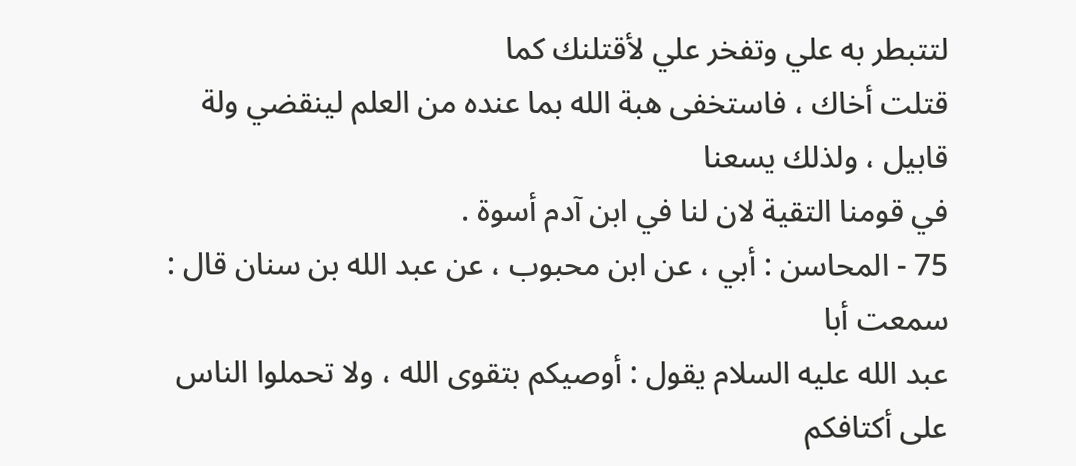لتتبطر به علي وتفخر علي لأقتلنك كما
قتلت أخاك ، فاستخفى هبة الله بما عنده من العلم لينقضي ولة قابيل ، ولذلك يسعنا
في قومنا التقية لان لنا في ابن آدم أسوة .
75 - المحاسن : أبي ، عن ابن محبوب ، عن عبد الله بن سنان قال : سمعت أبا
عبد الله عليه السلام يقول : أوصيكم بتقوى الله ، ولا تحملوا الناس على أكتافكم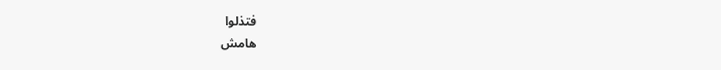فتذلوا
هامش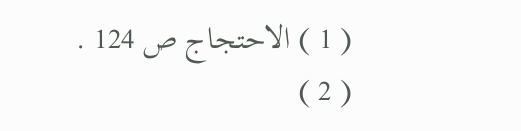( 1 ) الاحتجاج ص 124 .
( 2 )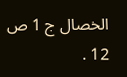الخصال ج 1 ص 12 .